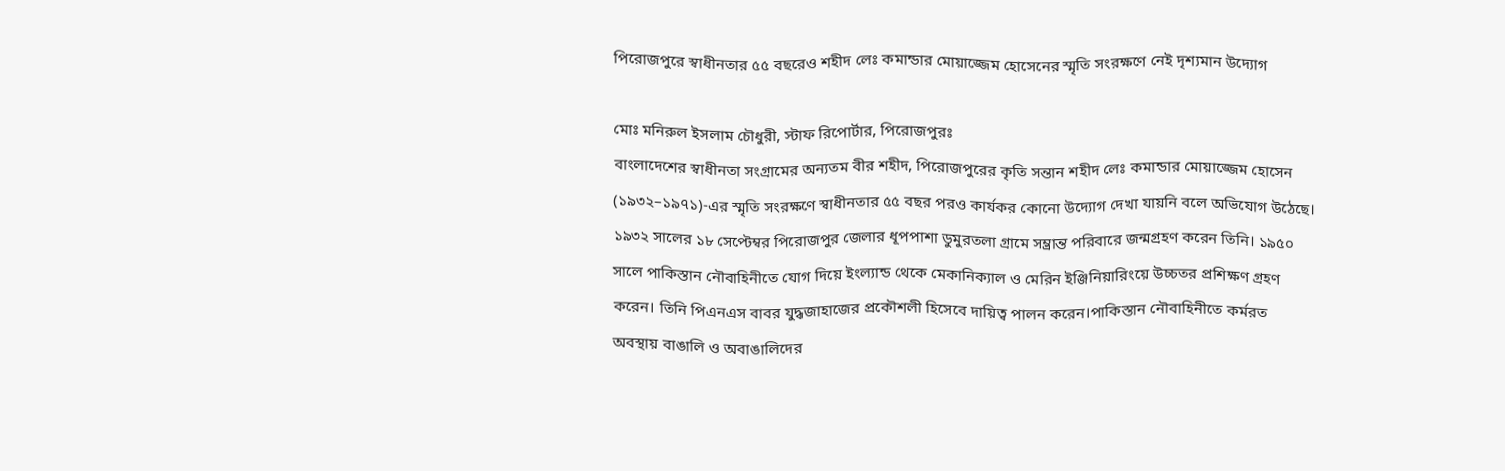পিরোজপুরে স্বাধীনতার ৫৫ বছরেও শহীদ লেঃ কমান্ডার মোয়াজ্জেম হোসেনের স্মৃতি সংরক্ষণে নেই দৃশ্যমান উদ্যোগ

মোঃ মনিরুল ইসলাম চৌধুরী, স্টাফ রিপোর্টার, পিরোজপুরঃ
বাংলাদেশের স্বাধীনতা সংগ্রামের অন্যতম বীর শহীদ, পিরোজপুরের কৃতি সন্তান শহীদ লেঃ কমান্ডার মোয়াজ্জেম হোসেন (১৯৩২–১৯৭১)-এর স্মৃতি সংরক্ষণে স্বাধীনতার ৫৫ বছর পরও কার্যকর কোনো উদ্যোগ দেখা যায়নি বলে অভিযোগ উঠেছে।
১৯৩২ সালের ১৮ সেপ্টেম্বর পিরোজপুর জেলার ধূপপাশা ডুমুরতলা গ্রামে সম্ভ্রান্ত পরিবারে জন্মগ্রহণ করেন তিনি। ১৯৫০ সালে পাকিস্তান নৌবাহিনীতে যোগ দিয়ে ইংল্যান্ড থেকে মেকানিক্যাল ও মেরিন ইঞ্জিনিয়ারিংয়ে উচ্চতর প্রশিক্ষণ গ্রহণ করেন। তিনি পিএনএস বাবর যুদ্ধজাহাজের প্রকৌশলী হিসেবে দায়িত্ব পালন করেন।পাকিস্তান নৌবাহিনীতে কর্মরত অবস্থায় বাঙালি ও অবাঙালিদের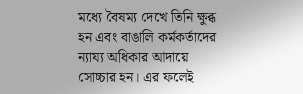মধ্যে বৈষম্য দেখে তিনি ক্ষুব্ধ হন এবং বাঙালি কর্মকর্তাদের ন্যায্য অধিকার আদায়ে সোচ্চার হন। এর ফলেই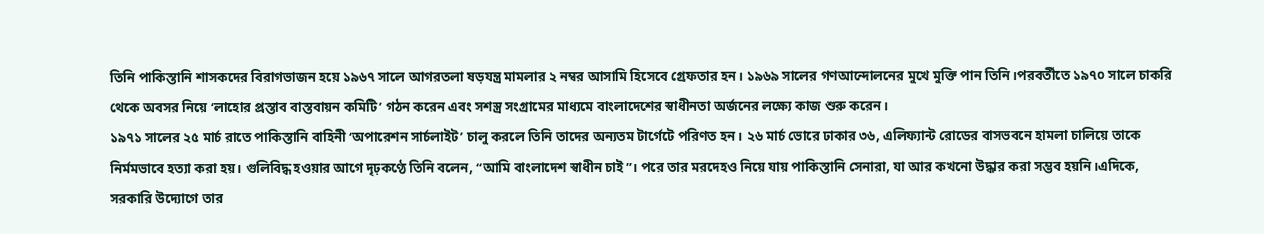তিনি পাকিস্তানি শাসকদের বিরাগভাজন হয়ে ১৯৬৭ সালে আগরতলা ষড়যন্ত্র মামলার ২ নম্বর আসামি হিসেবে গ্রেফতার হন। ১৯৬৯ সালের গণআন্দোলনের মুখে মুক্তি পান তিনি।পরবর্তীতে ১৯৭০ সালে চাকরি থেকে অবসর নিয়ে ‘লাহোর প্রস্তাব বাস্তবায়ন কমিটি’ গঠন করেন এবং সশস্ত্র সংগ্রামের মাধ্যমে বাংলাদেশের স্বাধীনতা অর্জনের লক্ষ্যে কাজ শুরু করেন।
১৯৭১ সালের ২৫ মার্চ রাতে পাকিস্তানি বাহিনী ‘অপারেশন সার্চলাইট’ চালু করলে তিনি তাদের অন্যতম টার্গেটে পরিণত হন। ২৬ মার্চ ভোরে ঢাকার ৩৬, এলিফ্যান্ট রোডের বাসভবনে হামলা চালিয়ে তাকে নির্মমভাবে হত্যা করা হয়। গুলিবিদ্ধ হওয়ার আগে দৃঢ়কণ্ঠে তিনি বলেন, “আমি বাংলাদেশ স্বাধীন চাই”। পরে তার মরদেহও নিয়ে যায় পাকিস্তানি সেনারা, যা আর কখনো উদ্ধার করা সম্ভব হয়নি।এদিকে, সরকারি উদ্যোগে তার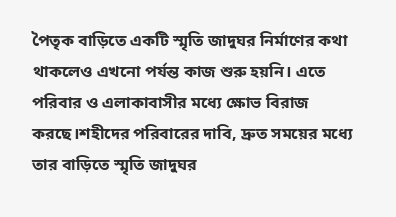পৈতৃক বাড়িতে একটি স্মৃতি জাদুঘর নির্মাণের কথা থাকলেও এখনো পর্যন্ত কাজ শুরু হয়নি। এতে পরিবার ও এলাকাবাসীর মধ্যে ক্ষোভ বিরাজ করছে।শহীদের পরিবারের দাবি, দ্রুত সময়ের মধ্যে তার বাড়িতে স্মৃতি জাদুঘর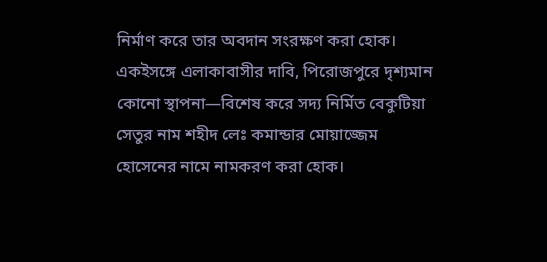নির্মাণ করে তার অবদান সংরক্ষণ করা হোক। একইসঙ্গে এলাকাবাসীর দাবি, পিরোজপুরে দৃশ্যমান কোনো স্থাপনা—বিশেষ করে সদ্য নির্মিত বেকুটিয়া সেতুর নাম শহীদ লেঃ কমান্ডার মোয়াজ্জেম হোসেনের নামে নামকরণ করা হোক।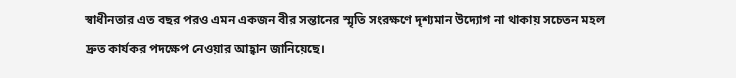স্বাধীনতার এত বছর পরও এমন একজন বীর সন্তানের স্মৃতি সংরক্ষণে দৃশ্যমান উদ্যোগ না থাকায় সচেতন মহল দ্রুত কার্যকর পদক্ষেপ নেওয়ার আহ্বান জানিয়েছে।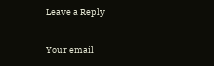Leave a Reply

Your email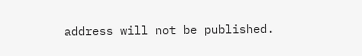address will not be published.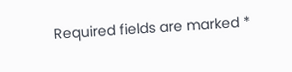Required fields are marked *